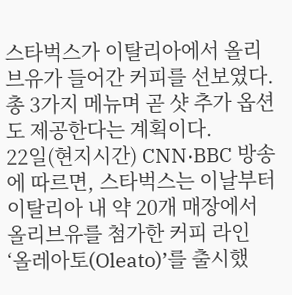스타벅스가 이탈리아에서 올리브유가 들어간 커피를 선보였다. 총 3가지 메뉴며 곧 샷 추가 옵션도 제공한다는 계획이다.
22일(현지시간) CNN·BBC 방송에 따르면, 스타벅스는 이날부터 이탈리아 내 약 20개 매장에서 올리브유를 첨가한 커피 라인 ‘올레아토(Oleato)’를 출시했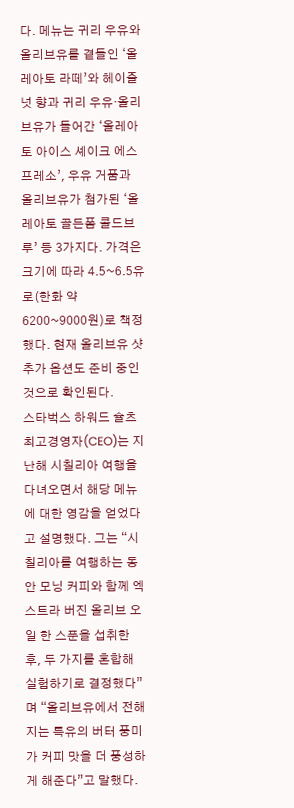다. 메뉴는 귀리 우유와 올리브유를 곁들인 ‘올레아토 라떼’와 헤이즐넛 향과 귀리 우유·올리브유가 들어간 ‘올레아토 아이스 셰이크 에스프레소’, 우유 거품과 올리브유가 첨가된 ‘올레아토 골든폼 콜드브루’ 등 3가지다. 가격은 크기에 따라 4.5~6.5유로(한화 약 6200~9000원)로 책정했다. 현재 올리브유 샷 추가 옵션도 준비 중인 것으로 확인된다.
스타벅스 하워드 슐츠 최고경영자(CEO)는 지난해 시칠리아 여행을 다녀오면서 해당 메뉴에 대한 영감을 얻었다고 설명했다. 그는 “시칠리아를 여행하는 동안 모닝 커피와 함께 엑스트라 버진 올리브 오일 한 스푼을 섭취한 후, 두 가지를 혼합해 실험하기로 결정했다”며 “올리브유에서 전해지는 특유의 버터 풍미가 커피 맛을 더 풍성하게 해준다”고 말했다.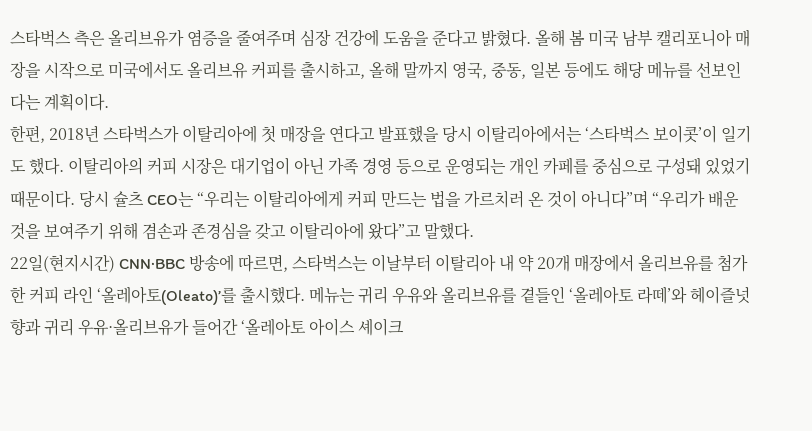스타벅스 측은 올리브유가 염증을 줄여주며 심장 건강에 도움을 준다고 밝혔다. 올해 봄 미국 남부 캘리포니아 매장을 시작으로 미국에서도 올리브유 커피를 출시하고, 올해 말까지 영국, 중동, 일본 등에도 해당 메뉴를 선보인다는 계획이다.
한편, 2018년 스타벅스가 이탈리아에 첫 매장을 연다고 발표했을 당시 이탈리아에서는 ‘스타벅스 보이콧’이 일기도 했다. 이탈리아의 커피 시장은 대기업이 아닌 가족 경영 등으로 운영되는 개인 카페를 중심으로 구성돼 있었기 때문이다. 당시 슐츠 CEO는 “우리는 이탈리아에게 커피 만드는 법을 가르치러 온 것이 아니다”며 “우리가 배운 것을 보여주기 위해 겸손과 존경심을 갖고 이탈리아에 왔다”고 말했다.
22일(현지시간) CNN·BBC 방송에 따르면, 스타벅스는 이날부터 이탈리아 내 약 20개 매장에서 올리브유를 첨가한 커피 라인 ‘올레아토(Oleato)’를 출시했다. 메뉴는 귀리 우유와 올리브유를 곁들인 ‘올레아토 라떼’와 헤이즐넛 향과 귀리 우유·올리브유가 들어간 ‘올레아토 아이스 셰이크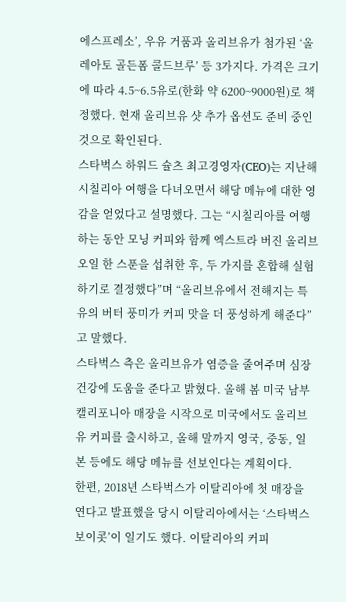에스프레소’, 우유 거품과 올리브유가 첨가된 ‘올레아토 골든폼 콜드브루’ 등 3가지다. 가격은 크기에 따라 4.5~6.5유로(한화 약 6200~9000원)로 책정했다. 현재 올리브유 샷 추가 옵션도 준비 중인 것으로 확인된다.
스타벅스 하워드 슐츠 최고경영자(CEO)는 지난해 시칠리아 여행을 다녀오면서 해당 메뉴에 대한 영감을 얻었다고 설명했다. 그는 “시칠리아를 여행하는 동안 모닝 커피와 함께 엑스트라 버진 올리브 오일 한 스푼을 섭취한 후, 두 가지를 혼합해 실험하기로 결정했다”며 “올리브유에서 전해지는 특유의 버터 풍미가 커피 맛을 더 풍성하게 해준다”고 말했다.
스타벅스 측은 올리브유가 염증을 줄여주며 심장 건강에 도움을 준다고 밝혔다. 올해 봄 미국 남부 캘리포니아 매장을 시작으로 미국에서도 올리브유 커피를 출시하고, 올해 말까지 영국, 중동, 일본 등에도 해당 메뉴를 선보인다는 계획이다.
한편, 2018년 스타벅스가 이탈리아에 첫 매장을 연다고 발표했을 당시 이탈리아에서는 ‘스타벅스 보이콧’이 일기도 했다. 이탈리아의 커피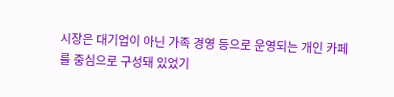시장은 대기업이 아닌 가족 경영 등으로 운영되는 개인 카페를 중심으로 구성돼 있었기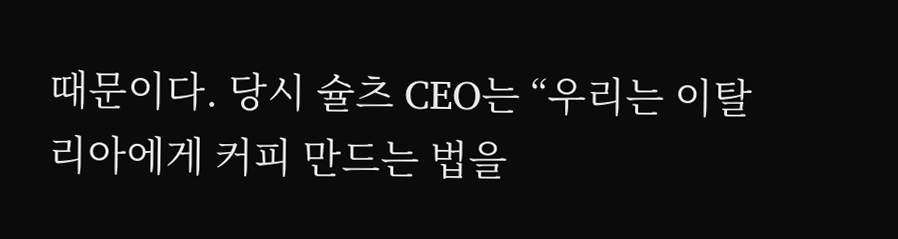때문이다. 당시 슐츠 CEO는 “우리는 이탈리아에게 커피 만드는 법을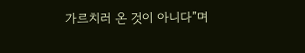가르치러 온 것이 아니다”며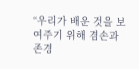“우리가 배운 것을 보여주기 위해 겸손과 존경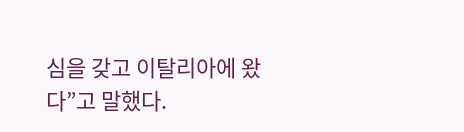심을 갖고 이탈리아에 왔다”고 말했다.